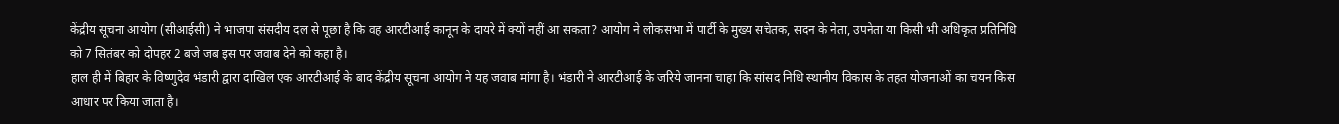केंद्रीय सूचना आयोग (सीआईसी) ने भाजपा संसदीय दल से पूछा है कि वह आरटीआई कानून के दायरे में क्यों नहीं आ सकता? आयोग ने लोकसभा में पार्टी के मुख्य सचेतक, सदन के नेता, उपनेता या किसी भी अधिकृत प्रतिनिधि को 7 सितंबर को दोपहर 2 बजे जब इस पर जवाब देने को कहा है।
हाल ही में बिहार के विष्णुदेव भंडारी द्वारा दाखिल एक आरटीआई के बाद केंद्रीय सूचना आयोग ने यह जवाब मांगा है। भंडारी ने आरटीआई के जरिये जानना चाहा कि सांसद निधि स्थानीय विकास के तहत योजनाओं का चयन किस आधार पर किया जाता है।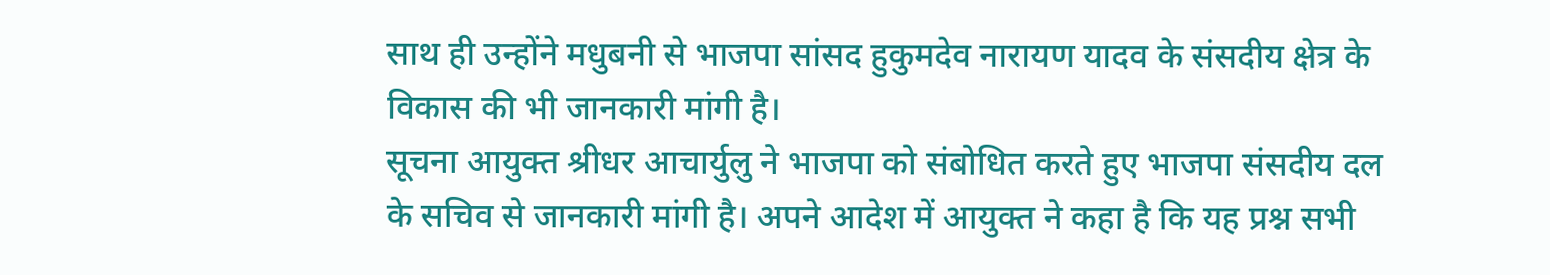साथ ही उन्होंने मधुबनी से भाजपा सांसद हुकुमदेव नारायण यादव के संसदीय क्षेत्र के विकास की भी जानकारी मांगी है।
सूचना आयुक्त श्रीधर आचार्युलु ने भाजपा को संबोधित करते हुए भाजपा संसदीय दल के सचिव से जानकारी मांगी है। अपने आदेश में आयुक्त ने कहा है कि यह प्रश्न सभी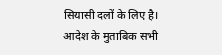सियासी दलों के लिए है। आदेश के मुताबिक सभी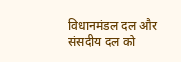विधानमंडल दल और संसदीय दल को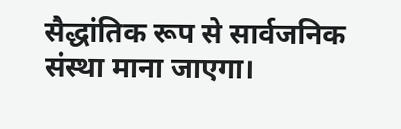सैद्धांतिक रूप से सार्वजनिक संस्था माना जाएगा।